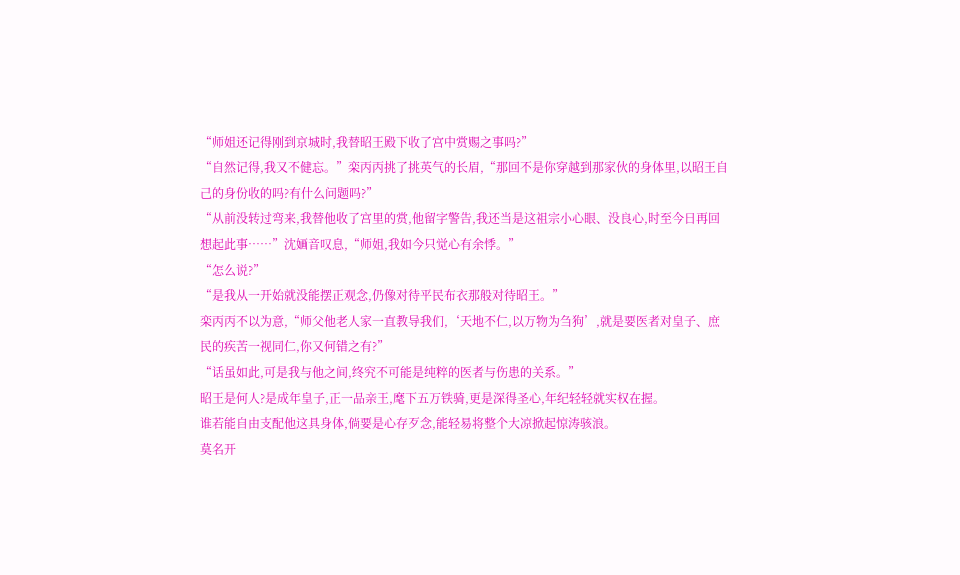“师姐还记得刚到京城时,我替昭王殿下收了宫中赏赐之事吗?”
“自然记得,我又不健忘。”栾丙丙挑了挑英气的长眉,“那回不是你穿越到那家伙的身体里,以昭王自己的身份收的吗?有什么问题吗?”
“从前没转过弯来,我替他收了宫里的赏,他留字警告,我还当是这祖宗小心眼、没良心,时至今日再回想起此事……”沈婳音叹息,“师姐,我如今只觉心有余悸。”
“怎么说?”
“是我从一开始就没能摆正观念,仍像对待平民布衣那般对待昭王。”
栾丙丙不以为意,“师父他老人家一直教导我们,‘天地不仁,以万物为刍狗’,就是要医者对皇子、庶民的疾苦一视同仁,你又何错之有?”
“话虽如此,可是我与他之间,终究不可能是纯粹的医者与伤患的关系。”
昭王是何人?是成年皇子,正一品亲王,麾下五万铁骑,更是深得圣心,年纪轻轻就实权在握。
谁若能自由支配他这具身体,倘要是心存歹念,能轻易将整个大凉掀起惊涛骇浪。
莫名开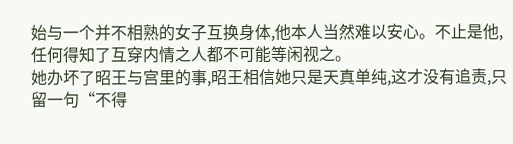始与一个并不相熟的女子互换身体,他本人当然难以安心。不止是他,任何得知了互穿内情之人都不可能等闲视之。
她办坏了昭王与宫里的事,昭王相信她只是天真单纯,这才没有追责,只留一句“不得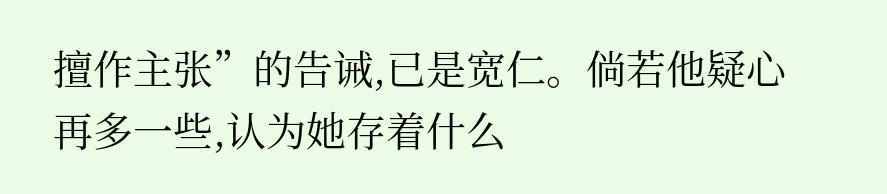擅作主张”的告诫,已是宽仁。倘若他疑心再多一些,认为她存着什么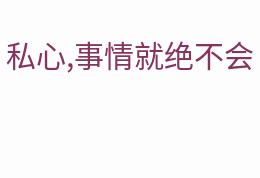私心,事情就绝不会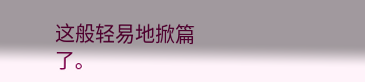这般轻易地掀篇了。